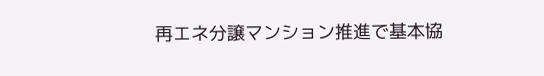再エネ分譲マンション推進で基本協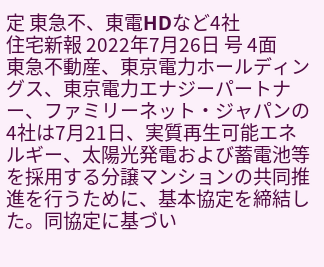定 東急不、東電HDなど4社
住宅新報 2022年7月26日 号 4面
東急不動産、東京電力ホールディングス、東京電力エナジーパートナー、ファミリーネット・ジャパンの4社は7月21日、実質再生可能エネルギー、太陽光発電および蓄電池等を採用する分譲マンションの共同推進を行うために、基本協定を締結した。同協定に基づい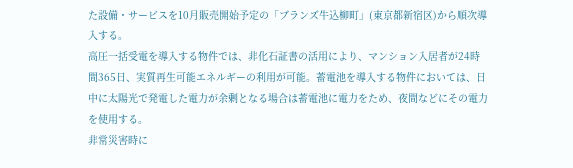た設備・サービスを10月販売開始予定の「ブランズ牛込柳町」(東京都新宿区)から順次導入する。
高圧一括受電を導入する物件では、非化石証書の活用により、マンション入居者が24時間365日、実質再生可能エネルギーの利用が可能。蓄電池を導入する物件においては、日中に太陽光で発電した電力が余剰となる場合は蓄電池に電力をため、夜間などにその電力を使用する。
非常災害時に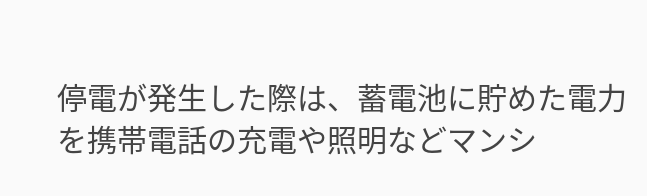停電が発生した際は、蓄電池に貯めた電力を携帯電話の充電や照明などマンシ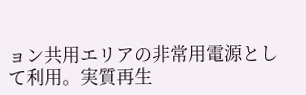ョン共用エリアの非常用電源として利用。実質再生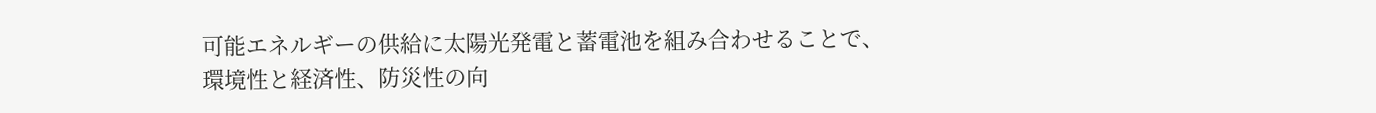可能エネルギーの供給に太陽光発電と蓄電池を組み合わせることで、環境性と経済性、防災性の向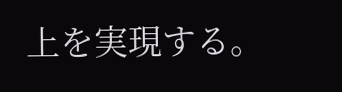上を実現する。